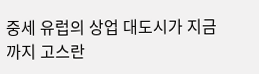중세 유럽의 상업 대도시가 지금까지 고스란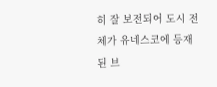히 잘 보전되어 도시 전체가 유네스코에 등재된 브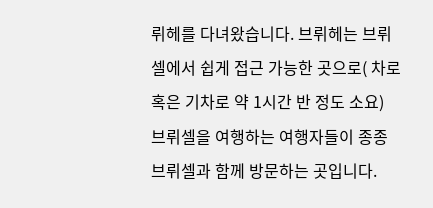뤼헤를 다녀왔습니다. 브뤼헤는 브뤼셀에서 쉽게 접근 가능한 곳으로( 차로 혹은 기차로 약 1시간 반 정도 소요) 브뤼셀을 여행하는 여행자들이 종종 브뤼셀과 함께 방문하는 곳입니다.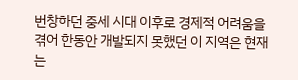번창하던 중세 시대 이후로 경제적 어려움을 겪어 한동안 개발되지 못했던 이 지역은 현재는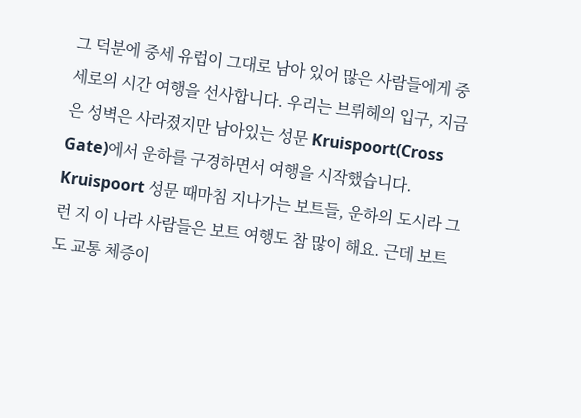그 덕분에 중세 유럽이 그대로 남아 있어 많은 사람들에게 중세로의 시간 여행을 선사합니다. 우리는 브뤼헤의 입구, 지금은 성벽은 사라졌지만 남아있는 성문 Kruispoort(Cross Gate)에서 운하를 구경하면서 여행을 시작했습니다.
Kruispoort 성문 때마침 지나가는 보트들, 운하의 도시라 그런 지 이 나라 사람들은 보트 여행도 참 많이 해요. 근데 보트도 교통 체증이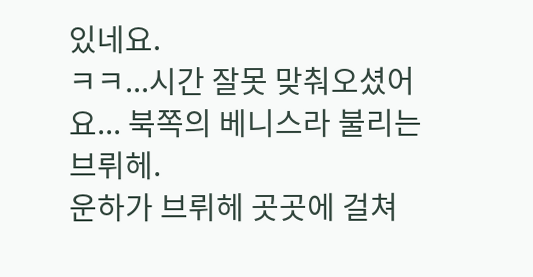있네요.
ㅋㅋ...시간 잘못 맞춰오셨어요... 북쪽의 베니스라 불리는 브뤼헤.
운하가 브뤼헤 곳곳에 걸쳐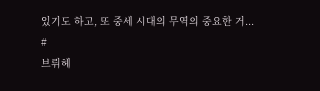있기도 하고, 또 중세 시대의 무역의 중요한 거...
#
브뤼헤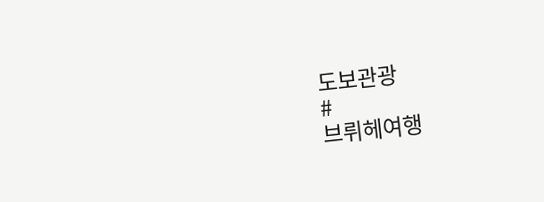도보관광
#
브뤼헤여행